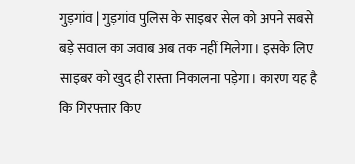गुड़गांव | गुड़गांव पुलिस के साइबर सेल को अपने सबसे बड़े सवाल का जवाब अब तक नहीं मिलेगा। इसके लिए साइबर को खुद ही रास्ता निकालना पड़ेगा। कारण यह है कि गिरफ्तार किए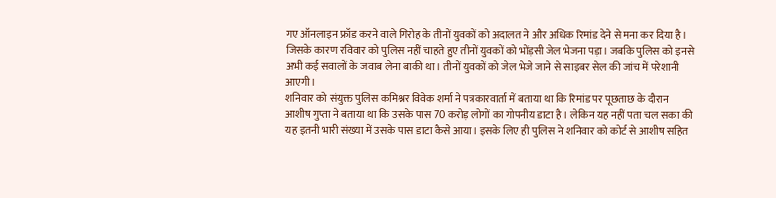गए ऑनलाइन फ्रॉड करने वाले गिरोह के तीनों युवकों को अदालत ने और अधिक रिमांड देने से मना कर दिया है। जिसके कारण रविवार को पुलिस नहीं चाहते हुए तीनों युवकों को भोंड़सी जेल भेजना पड़ा। जबकि पुलिस को इनसे अभी कई सवालों के जवाब लेना बाकी था। तीनों युवकों को जेल भेजे जाने से साइबर सेल की जांच में परेशानी आएगी।
शनिवार को संयुक्त पुलिस कमिश्नर विवेक शर्मा ने पत्रकारवार्ता में बताया था कि रिमांड पर पूछताछ के दौरान आशीष गुप्ता ने बताया था कि उसके पास 70 करोड़ लोगों का गोपनीय डाटा है। लेकिन यह नहीं पता चल सका की यह इतनी भारी संख्या में उसके पास डाटा कैसे आया। इसके लिए ही पुलिस ने शनिवार को कोर्ट से आशीष सहित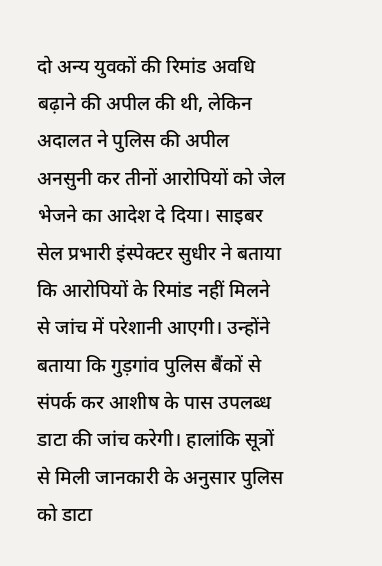दो अन्य युवकों की रिमांड अवधि बढ़ाने की अपील की थी, लेकिन अदालत ने पुलिस की अपील अनसुनी कर तीनों आरोपियों को जेल भेजने का आदेश दे दिया। साइबर सेल प्रभारी इंस्पेक्टर सुधीर ने बताया कि आरोपियों के रिमांड नहीं मिलने से जांच में परेशानी आएगी। उन्होंने बताया कि गुड़गांव पुलिस बैंकों से संपर्क कर आशीष के पास उपलब्ध डाटा की जांच करेगी। हालांकि सूत्रों से मिली जानकारी के अनुसार पुलिस को डाटा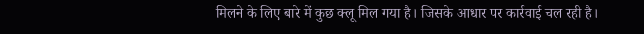मिलने के लिए बारे में कुछ क्लू मिल गया है। जिसके आधार पर कार्रवाई चल रही है।